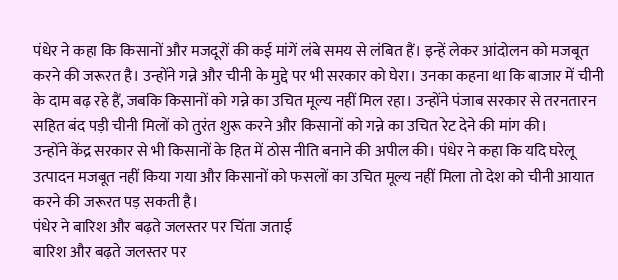पंधेर ने कहा कि किसानों और मजदूरों की कई मांगें लंबे समय से लंबित हैं। इन्हें लेकर आंदोलन को मजबूत करने की जरूरत है। उन्होंने गन्ने और चीनी के मुद्दे पर भी सरकार को घेरा। उनका कहना था कि बाजार में चीनी के दाम बढ़ रहे हैं, जबकि किसानों को गन्ने का उचित मूल्य नहीं मिल रहा। उन्होंने पंजाब सरकार से तरनतारन सहित बंद पड़ी चीनी मिलों को तुरंत शुरू करने और किसानों को गन्ने का उचित रेट देने की मांग की।
उन्होंने केंद्र सरकार से भी किसानों के हित में ठोस नीति बनाने की अपील की। पंधेर ने कहा कि यदि घरेलू उत्पादन मजबूत नहीं किया गया और किसानों को फसलों का उचित मूल्य नहीं मिला तो देश को चीनी आयात करने की जरूरत पड़ सकती है।
पंधेर ने बारिश और बढ़ते जलस्तर पर चिंता जताई
बारिश और बढ़ते जलस्तर पर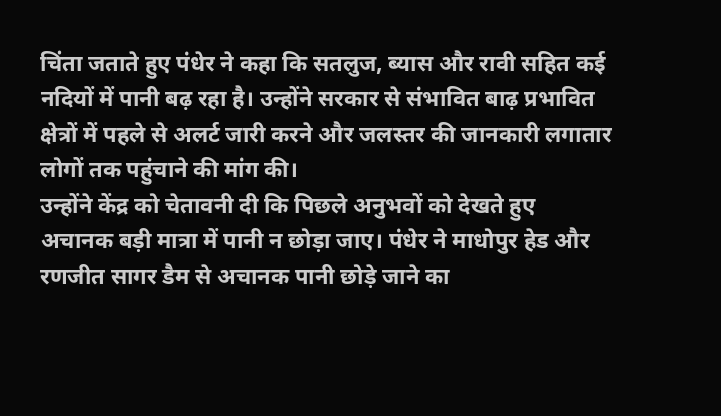चिंता जताते हुए पंधेर ने कहा कि सतलुज, ब्यास और रावी सहित कई नदियों में पानी बढ़ रहा है। उन्होंने सरकार से संभावित बाढ़ प्रभावित क्षेत्रों में पहले से अलर्ट जारी करने और जलस्तर की जानकारी लगातार लोगों तक पहुंचाने की मांग की।
उन्होंने केंद्र को चेतावनी दी कि पिछले अनुभवों को देखते हुए अचानक बड़ी मात्रा में पानी न छोड़ा जाए। पंधेर ने माधोपुर हेड और रणजीत सागर डैम से अचानक पानी छोड़े जाने का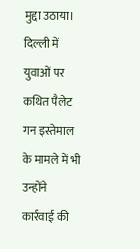मुद्दा उठाया।
दिल्ली में युवाओं पर कथित पैलेट गन इस्तेमाल के मामले में भी उन्होंने कार्रवाई की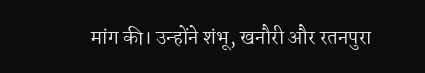मांग की। उन्होंने शंभू, खनौरी और रतनपुरा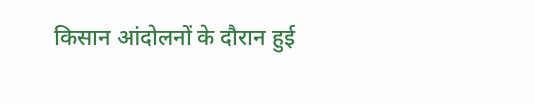किसान आंदोलनों के दौरान हुई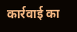कार्रवाई का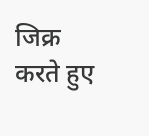जिक्र करते हुए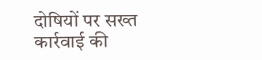दोषियों पर सख्त कार्रवाई की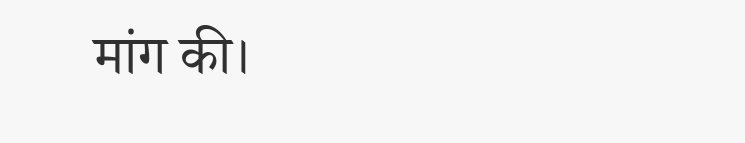मांग की।